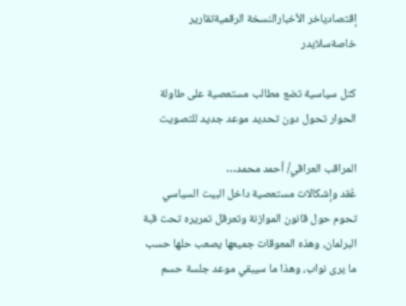إقتصادياخر الأخبارالنسخة الرقميةتقارير خاصةسلايدر

كتل سياسية تضع مطالب مستعصية على طاولة الحوار تحول دون تحديد موعد جديد للتصويت

المراقب العراقي/ أحمد محمد…
عُقد وإشكالات مستعصية داخل البيت السياسي تحوم حول قانون الموازنة وتعرقل تمريره تحت قبة البرلمان، وهذه المعوقات جميعها يصعب حلها حسب ما يرى نواب، وهذا ما سيبقي موعد جلسة حسم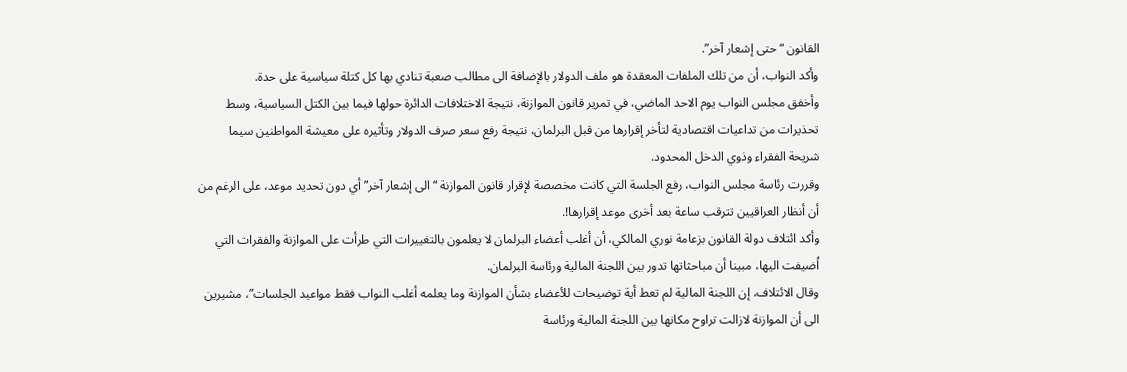القانون “حتى إشعار آخر”.
وأكد النواب، أن من تلك الملفات المعقدة هو ملف الدولار بالإضافة الى مطالب صعبة تنادي بها كل كتلة سياسية على حدة.
وأخفق مجلس النواب يوم الاحد الماضي، في تمرير قانون الموازنة، نتيجة الاختلافات الدائرة حولها فيما بين الكتل السياسية، وسط تحذيرات من تداعيات اقتصادية لتأخر إقرارها من قبل البرلمان، نتيجة رفع سعر صرف الدولار وتأثيره على معيشة المواطنين سيما شريحة الفقراء وذوي الدخل المحدود.
وقررت رئاسة مجلس النواب، رفع الجلسة التي كانت مخصصة لإقرار قانون الموازنة “الى إشعار آخر” أي دون تحديد موعد، على الرغم من أن أنظار العراقيين تترقب ساعة بعد أخرى موعد إقرارها!.
وأكد ائتلاف دولة القانون بزعامة نوري المالكي، أن أغلب أعضاء البرلمان لا يعلمون بالتغييرات التي طرأت على الموازنة والفقرات التي اُضيفت اليها، مبينا أن مباحثاتها تدور بين اللجنة المالية ورئاسة البرلمان.
وقال الائتلاف، إن اللجنة المالية لم تعط أية توضيحات للأعضاء بشأن الموازنة وما يعلمه أغلب النواب فقط مواعيد الجلسات”، مشيرين الى أن الموازنة لازالت تراوح مكانها بين اللجنة المالية ورئاسة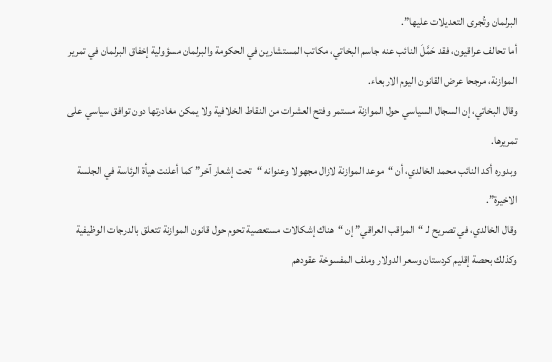البرلمان وتُجرى التعديلات عليها”.
أما تحالف عراقيون، فقد حَمَّلَ النائب عنه جاسم البخاتي، مكاتب المستشارين في الحكومة والبرلمان مسؤولية إخفاق البرلمان في تمرير الموازنة، مرجحا عرض القانون اليوم الاربعاء.
وقال البخاتي، إن السجال السياسي حول الموازنة مستمر وفتح العشرات من النقاط الخلافية ولا يمكن مغادرتها دون توافق سياسي على تمريرها.
وبدوره أكد النائب محمد الخالدي، أن “موعد الموازنة لازال مجهولا وعنوانه “تحت إشعار آخر” كما أعلنت هيأة الرئاسة في الجلسة الاخيرة”.
وقال الخالدي، في تصريح لـ “المراقب العراقي” إن “هناك إشكالات مستعصية تحوم حول قانون الموازنة تتعلق بالدرجات الوظيفية وكذلك بحصة إقليم كردستان وسعر الدولار وملف المفسوخة عقودهم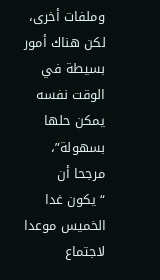وملفات أخرى، لكن هناك أمور بسيطة في الوقت نفسه يمكن حلها بسهولة”، مرجحا أن “يكون غدا الخميس موعدا لاجتماع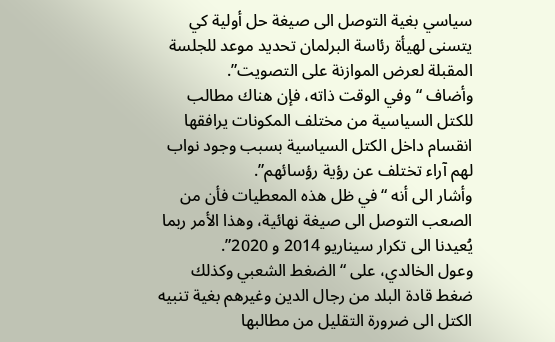سياسي بغية التوصل الى صيغة حل أولية كي يتسنى لهيأة رئاسة البرلمان تحديد موعد للجلسة المقبلة لعرض الموازنة على التصويت”.
وأضاف “وفي الوقت ذاته، فإن هناك مطالب للكتل السياسية من مختلف المكونات يرافقها انقسام داخل الكتل السياسية بسبب وجود نواب لهم آراء تختلف عن رؤية رؤسائهم”.
وأشار الى أنه “في ظل هذه المعطيات فأن من الصعب التوصل الى صيغة نهائية، وهذا الأمر ربما يُعيدنا الى تكرار سيناريو 2014 و 2020”.
وعول الخالدي، على “الضغط الشعبي وكذلك ضغط قادة البلد من رجال الدين وغيرهم بغية تنبيه الكتل الى ضرورة التقليل من مطالبها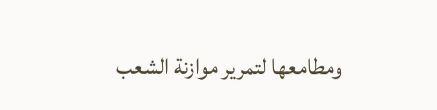ومطامعها لتمرير موازنة الشعب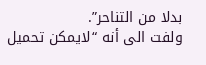بدلا من التناحر”.
ولفت الى أنه “لايمكن تحميل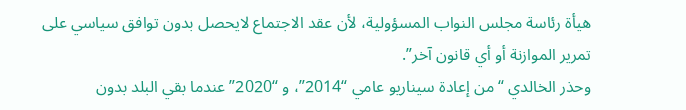هيأة رئاسة مجلس النواب المسؤولية، لأن عقد الاجتماع لايحصل بدون توافق سياسي على تمرير الموازنة أو أي قانون آخر”.
وحذر الخالدي “من إعادة سيناريو عامي “2014”، و “2020” عندما بقي البلد بدون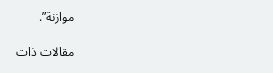موازنة”.

مقالات ذات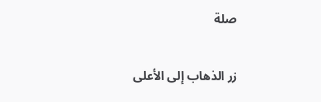صلة

زر الذهاب إلى الأعلى